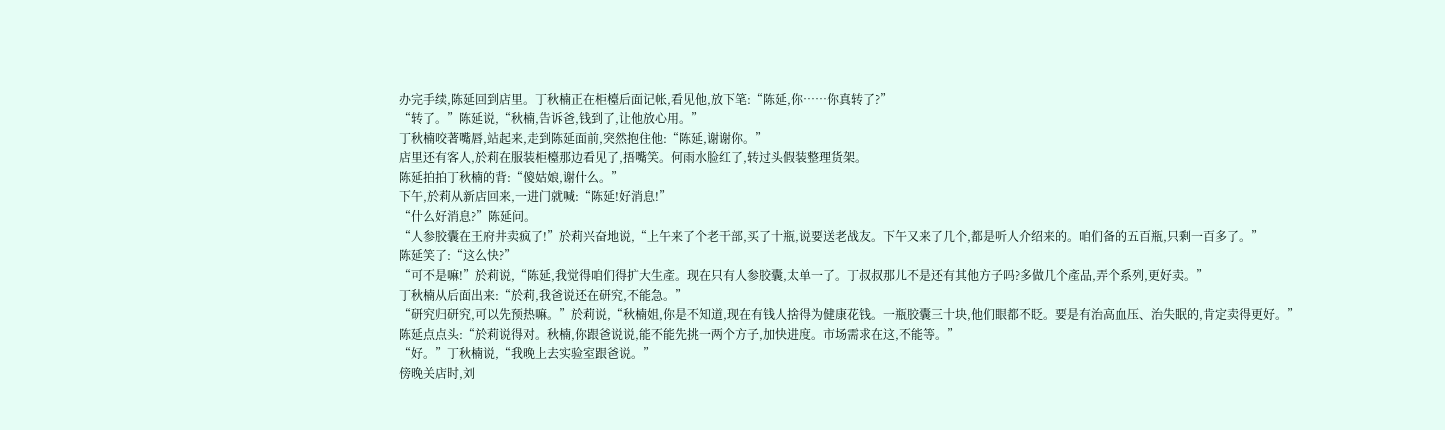办完手续,陈延回到店里。丁秋楠正在柜檯后面记帐,看见他,放下笔:“陈延,你……你真转了?”
“转了。”陈延说,“秋楠,告诉爸,钱到了,让他放心用。”
丁秋楠咬著嘴唇,站起来,走到陈延面前,突然抱住他:“陈延,谢谢你。”
店里还有客人,於莉在服装柜檯那边看见了,捂嘴笑。何雨水脸红了,转过头假装整理货架。
陈延拍拍丁秋楠的背:“傻姑娘,谢什么。”
下午,於莉从新店回来,一进门就喊:“陈延!好消息!”
“什么好消息?”陈延问。
“人参胶囊在王府井卖疯了!”於莉兴奋地说,“上午来了个老干部,买了十瓶,说要送老战友。下午又来了几个,都是听人介绍来的。咱们备的五百瓶,只剩一百多了。”
陈延笑了:“这么快?”
“可不是嘛!”於莉说,“陈延,我觉得咱们得扩大生產。现在只有人参胶囊,太单一了。丁叔叔那儿不是还有其他方子吗?多做几个產品,弄个系列,更好卖。”
丁秋楠从后面出来:“於莉,我爸说还在研究,不能急。”
“研究归研究,可以先预热嘛。”於莉说,“秋楠姐,你是不知道,现在有钱人捨得为健康花钱。一瓶胶囊三十块,他们眼都不眨。要是有治高血压、治失眠的,肯定卖得更好。”
陈延点点头:“於莉说得对。秋楠,你跟爸说说,能不能先挑一两个方子,加快进度。市场需求在这,不能等。”
“好。”丁秋楠说,“我晚上去实验室跟爸说。”
傍晚关店时,刘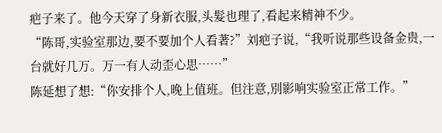疤子来了。他今天穿了身新衣服,头髮也理了,看起来精神不少。
“陈哥,实验室那边,要不要加个人看著?”刘疤子说,“我听说那些设备金贵,一台就好几万。万一有人动歪心思……”
陈延想了想:“你安排个人,晚上值班。但注意,別影响实验室正常工作。”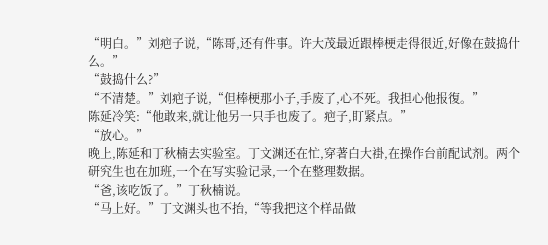“明白。”刘疤子说,“陈哥,还有件事。许大茂最近跟棒梗走得很近,好像在鼓捣什么。”
“鼓捣什么?”
“不清楚。”刘疤子说,“但棒梗那小子,手废了,心不死。我担心他报復。”
陈延冷笑:“他敢来,就让他另一只手也废了。疤子,盯紧点。”
“放心。”
晚上,陈延和丁秋楠去实验室。丁文渊还在忙,穿著白大褂,在操作台前配试剂。两个研究生也在加班,一个在写实验记录,一个在整理数据。
“爸,该吃饭了。”丁秋楠说。
“马上好。”丁文渊头也不抬,“等我把这个样品做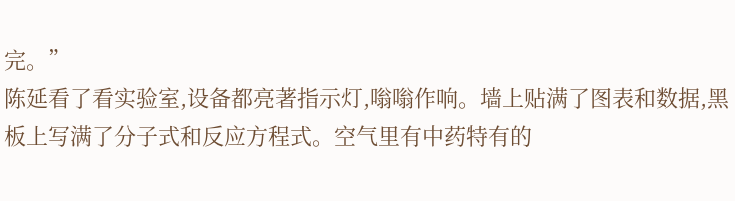完。”
陈延看了看实验室,设备都亮著指示灯,嗡嗡作响。墙上贴满了图表和数据,黑板上写满了分子式和反应方程式。空气里有中药特有的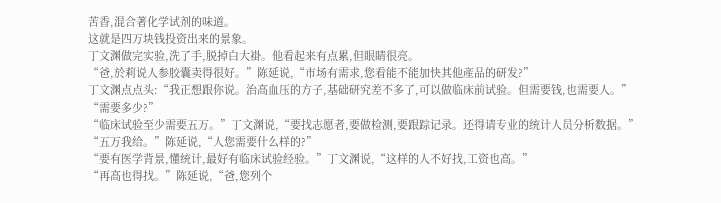苦香,混合著化学试剂的味道。
这就是四万块钱投资出来的景象。
丁文渊做完实验,洗了手,脱掉白大褂。他看起来有点累,但眼睛很亮。
“爸,於莉说人参胶囊卖得很好。”陈延说,“市场有需求,您看能不能加快其他產品的研发?”
丁文渊点点头:“我正想跟你说。治高血压的方子,基础研究差不多了,可以做临床前试验。但需要钱,也需要人。”
“需要多少?”
“临床试验至少需要五万。”丁文渊说,“要找志愿者,要做检测,要跟踪记录。还得请专业的统计人员分析数据。”
“五万我给。”陈延说,“人您需要什么样的?”
“要有医学背景,懂统计,最好有临床试验经验。”丁文渊说,“这样的人不好找,工资也高。”
“再高也得找。”陈延说,“爸,您列个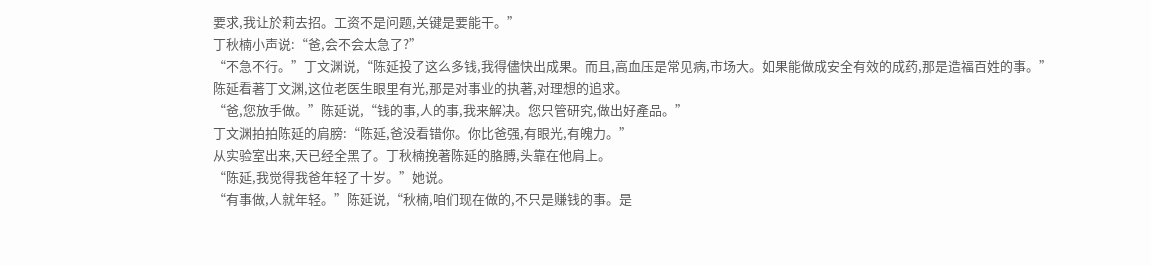要求,我让於莉去招。工资不是问题,关键是要能干。”
丁秋楠小声说:“爸,会不会太急了?”
“不急不行。”丁文渊说,“陈延投了这么多钱,我得儘快出成果。而且,高血压是常见病,市场大。如果能做成安全有效的成药,那是造福百姓的事。”
陈延看著丁文渊,这位老医生眼里有光,那是对事业的执著,对理想的追求。
“爸,您放手做。”陈延说,“钱的事,人的事,我来解决。您只管研究,做出好產品。”
丁文渊拍拍陈延的肩膀:“陈延,爸没看错你。你比爸强,有眼光,有魄力。”
从实验室出来,天已经全黑了。丁秋楠挽著陈延的胳膊,头靠在他肩上。
“陈延,我觉得我爸年轻了十岁。”她说。
“有事做,人就年轻。”陈延说,“秋楠,咱们现在做的,不只是赚钱的事。是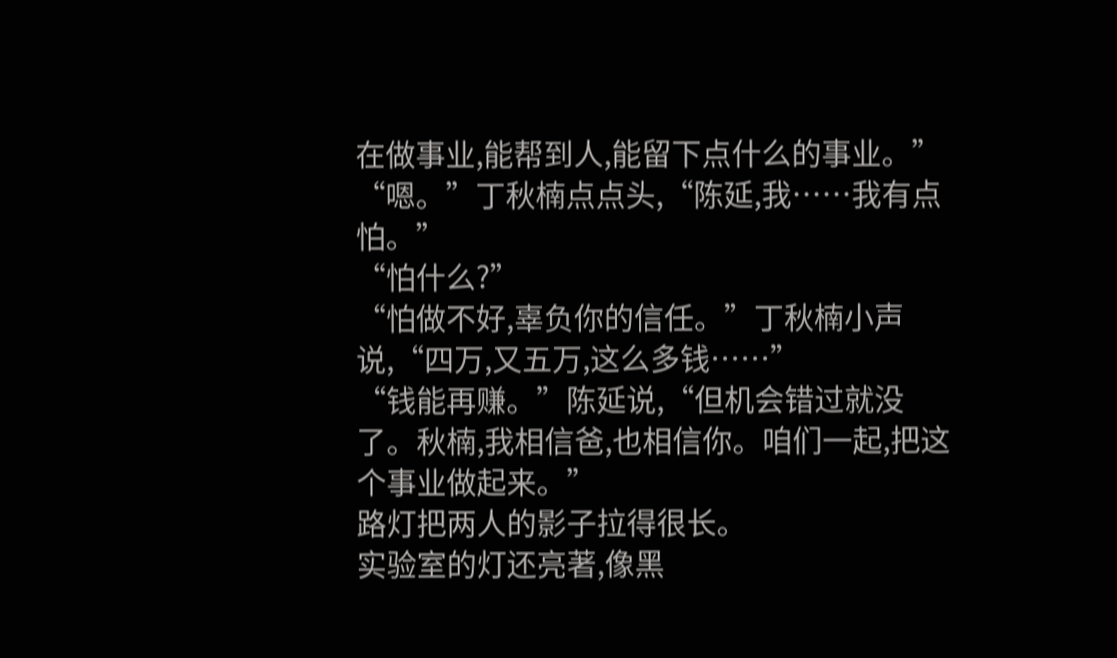在做事业,能帮到人,能留下点什么的事业。”
“嗯。”丁秋楠点点头,“陈延,我……我有点怕。”
“怕什么?”
“怕做不好,辜负你的信任。”丁秋楠小声说,“四万,又五万,这么多钱……”
“钱能再赚。”陈延说,“但机会错过就没了。秋楠,我相信爸,也相信你。咱们一起,把这个事业做起来。”
路灯把两人的影子拉得很长。
实验室的灯还亮著,像黑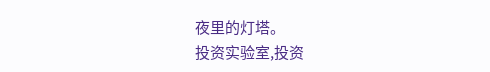夜里的灯塔。
投资实验室,投资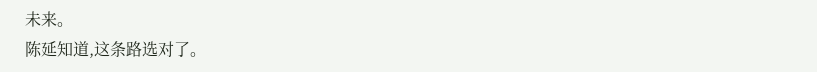未来。
陈延知道,这条路选对了。